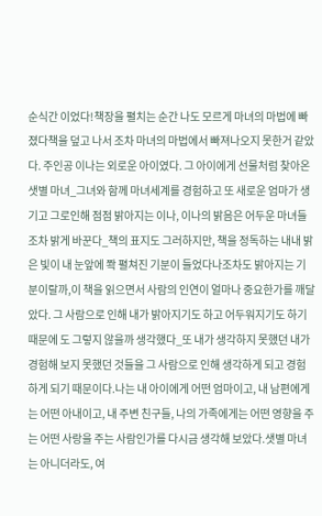순식간 이었다!책장을 펼치는 순간 나도 모르게 마녀의 마법에 빠졌다책을 덮고 나서 조차 마녀의 마법에서 빠져나오지 못한거 같았다. 주인공 이나는 외로운 아이였다. 그 아이에게 선물처럼 찾아온 샛별 마녀_그녀와 함께 마녀세계를 경험하고 또 새로운 엄마가 생기고 그로인해 점점 밝아지는 이나, 이나의 밝음은 어두운 마녀들 조차 밝게 바꾼다_책의 표지도 그러하지만, 책을 정독하는 내내 밝은 빛이 내 눈앞에 쫙 펼쳐진 기분이 들었다나조차도 밝아지는 기분이랄까,이 책을 읽으면서 사람의 인연이 얼마나 중요한가를 깨달았다. 그 사람으로 인해 내가 밝아지기도 하고 어두워지기도 하기 때문에 도 그렇지 않을까 생각했다_또 내가 생각하지 못했던 내가 경험해 보지 못했던 것들을 그 사람으로 인해 생각하게 되고 경험하게 되기 때문이다.나는 내 아이에게 어떤 엄마이고, 내 남편에게는 어떤 아내이고, 내 주변 친구들, 나의 가족에게는 어떤 영향을 주는 어떤 사랑을 주는 사람인가를 다시금 생각해 보았다.샛별 마녀는 아니더라도, 여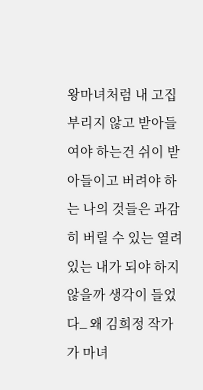왕마녀처럼 내 고집 부리지 않고 받아들여야 하는건 쉬이 받아들이고 버려야 하는 나의 것들은 과감히 버릴 수 있는 열려있는 내가 되야 하지 않을까 생각이 들었다_ 왜 김희정 작가가 마녀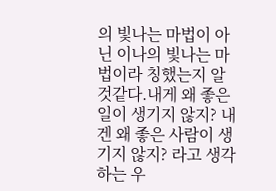의 빛나는 마법이 아닌 이나의 빛나는 마법이라 칭했는지 알것같다.내게 왜 좋은 일이 생기지 않지? 내겐 왜 좋은 사람이 생기지 않지? 라고 생각하는 우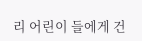리 어린이 들에게 건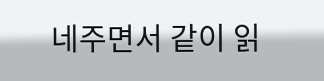네주면서 같이 읽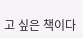고 싶은 책이다